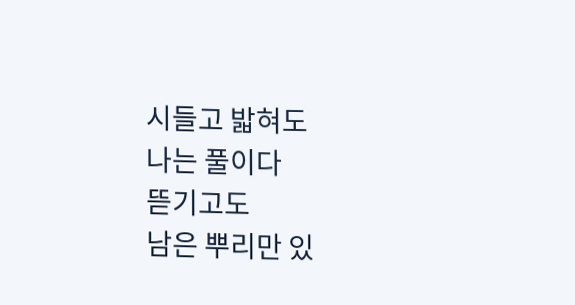시들고 밟혀도
나는 풀이다
뜯기고도
남은 뿌리만 있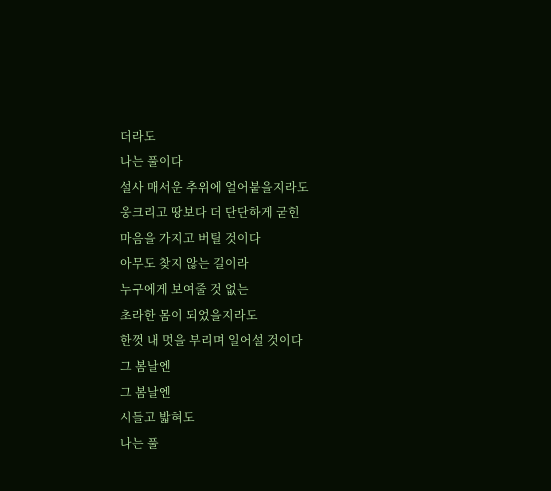더라도
나는 풀이다
설사 매서운 추위에 얼어붙을지라도
웅크리고 땅보다 더 단단하게 굳힌
마음을 가지고 버틸 것이다
아무도 찾지 않는 길이라
누구에게 보여줄 것 없는
초라한 몸이 되었을지라도
한껏 내 멋을 부리며 일어설 것이다
그 봄날엔
그 봄날엔
시들고 밟혀도
나는 풀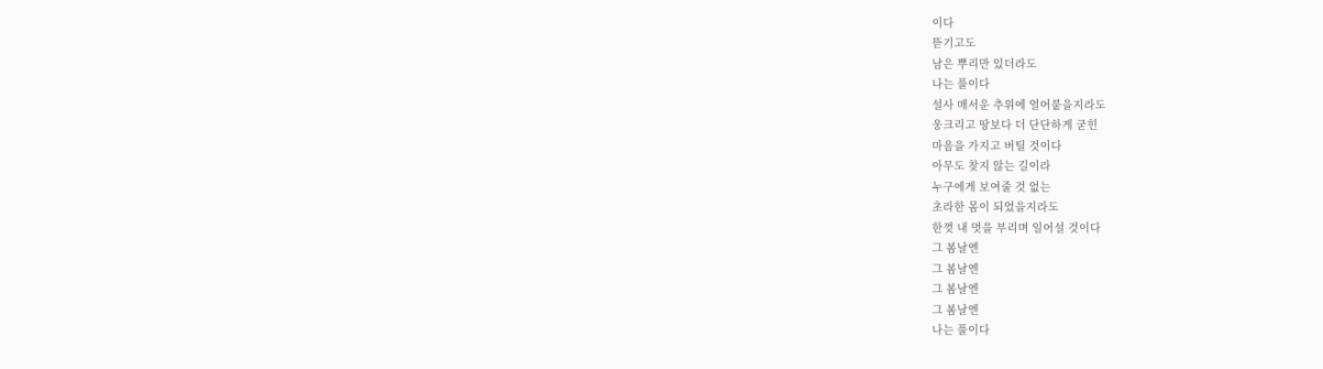이다
뜯기고도
남은 뿌리만 있더라도
나는 풀이다
설사 매서운 추위에 얼어붙을지라도
웅크리고 땅보다 더 단단하게 굳힌
마음을 가지고 버틸 것이다
아무도 찾지 않는 길이라
누구에게 보여줄 것 없는
초라한 몸이 되었을지라도
한껏 내 멋을 부리며 일어설 것이다
그 봄날엔
그 봄날엔
그 봄날엔
그 봄날엔
나는 풀이다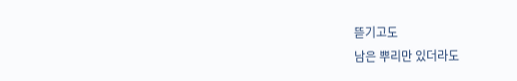뜯기고도
남은 뿌리만 있더라도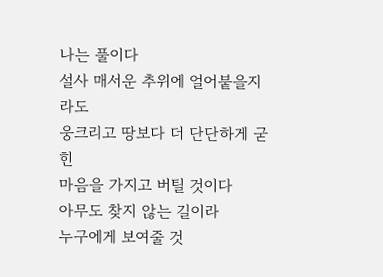나는 풀이다
설사 매서운 추위에 얼어붙을지라도
웅크리고 땅보다 더 단단하게 굳힌
마음을 가지고 버틸 것이다
아무도 찾지 않는 길이라
누구에게 보여줄 것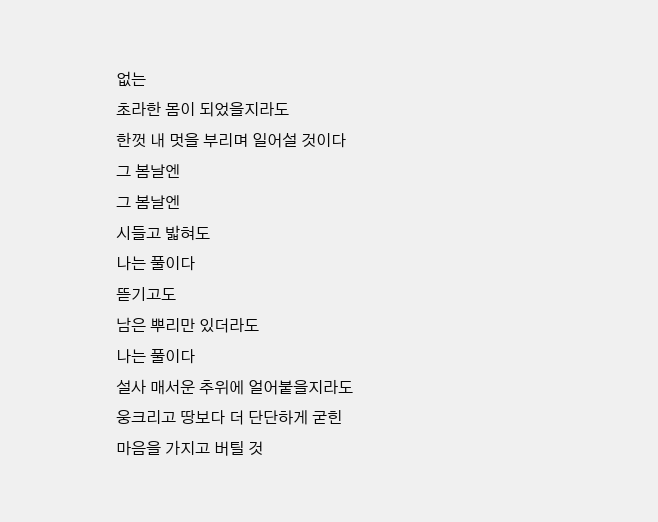없는
초라한 몸이 되었을지라도
한껏 내 멋을 부리며 일어설 것이다
그 봄날엔
그 봄날엔
시들고 밟혀도
나는 풀이다
뜯기고도
남은 뿌리만 있더라도
나는 풀이다
설사 매서운 추위에 얼어붙을지라도
웅크리고 땅보다 더 단단하게 굳힌
마음을 가지고 버틸 것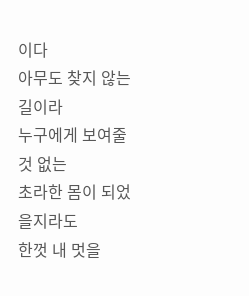이다
아무도 찾지 않는 길이라
누구에게 보여줄 것 없는
초라한 몸이 되었을지라도
한껏 내 멋을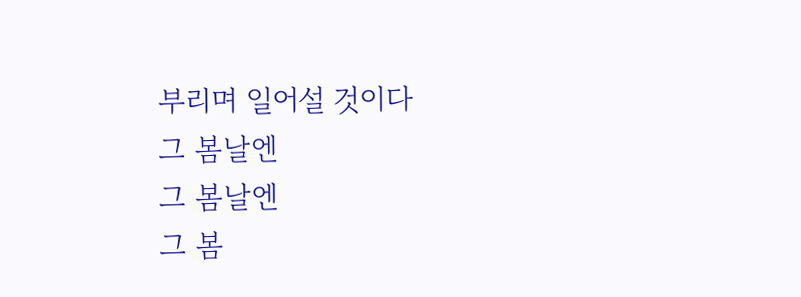부리며 일어설 것이다
그 봄날엔
그 봄날엔
그 봄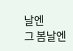날엔
그 봄날엔